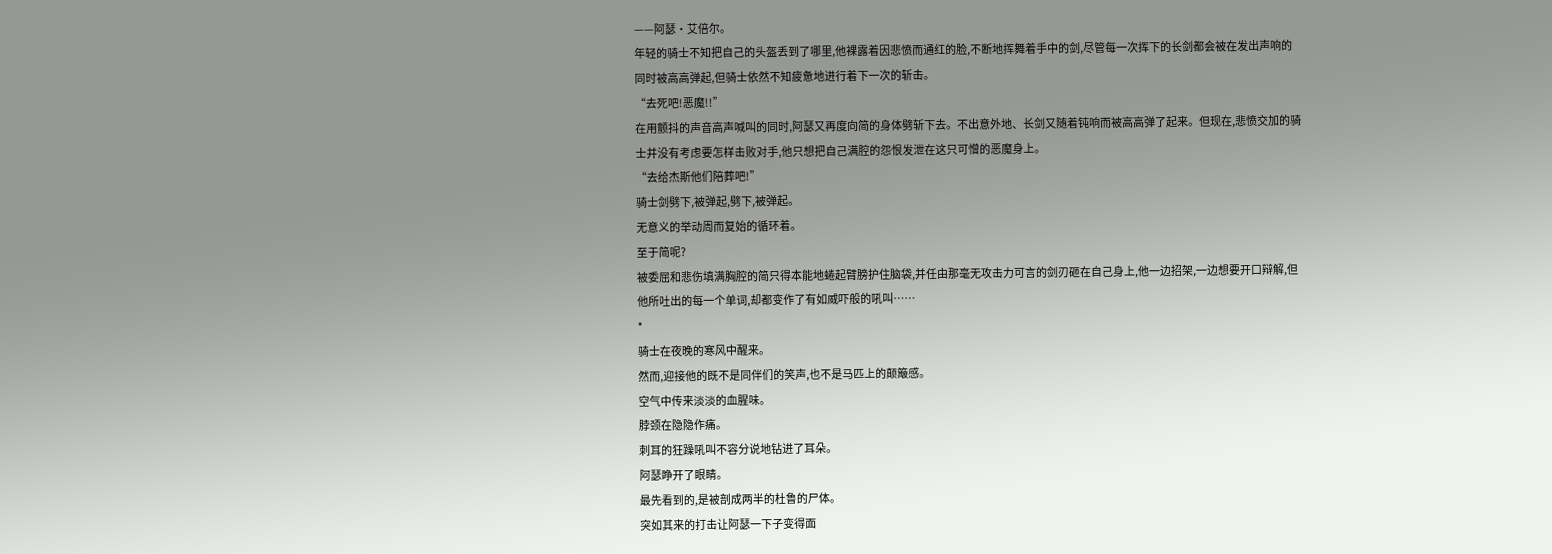——阿瑟·艾倍尔。
年轻的骑士不知把自己的头盔丢到了哪里,他裸露着因悲愤而通红的脸,不断地挥舞着手中的剑,尽管每一次挥下的长剑都会被在发出声响的同时被高高弹起,但骑士依然不知疲惫地进行着下一次的斩击。
“去死吧!恶魔!!”
在用颤抖的声音高声喊叫的同时,阿瑟又再度向简的身体劈斩下去。不出意外地、长剑又随着钝响而被高高弹了起来。但现在,悲愤交加的骑士并没有考虑要怎样击败对手,他只想把自己满腔的怨恨发泄在这只可憎的恶魔身上。
“去给杰斯他们陪葬吧!”
骑士剑劈下,被弹起,劈下,被弹起。
无意义的举动周而复始的循环着。
至于简呢?
被委屈和悲伤填满胸腔的简只得本能地蜷起臂膀护住脑袋,并任由那毫无攻击力可言的剑刃砸在自己身上,他一边招架,一边想要开口辩解,但他所吐出的每一个单词,却都变作了有如威吓般的吼叫……
*
骑士在夜晚的寒风中醒来。
然而,迎接他的既不是同伴们的笑声,也不是马匹上的颠簸感。
空气中传来淡淡的血腥味。
脖颈在隐隐作痛。
刺耳的狂躁吼叫不容分说地钻进了耳朵。
阿瑟睁开了眼睛。
最先看到的,是被剖成两半的杜鲁的尸体。
突如其来的打击让阿瑟一下子变得面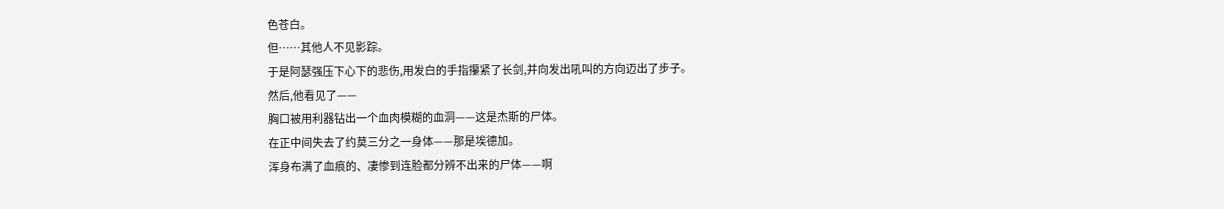色苍白。
但……其他人不见影踪。
于是阿瑟强压下心下的悲伤,用发白的手指攥紧了长剑,并向发出吼叫的方向迈出了步子。
然后,他看见了——
胸口被用利器钻出一个血肉模糊的血洞——这是杰斯的尸体。
在正中间失去了约莫三分之一身体——那是埃德加。
浑身布满了血痕的、凄惨到连脸都分辨不出来的尸体——啊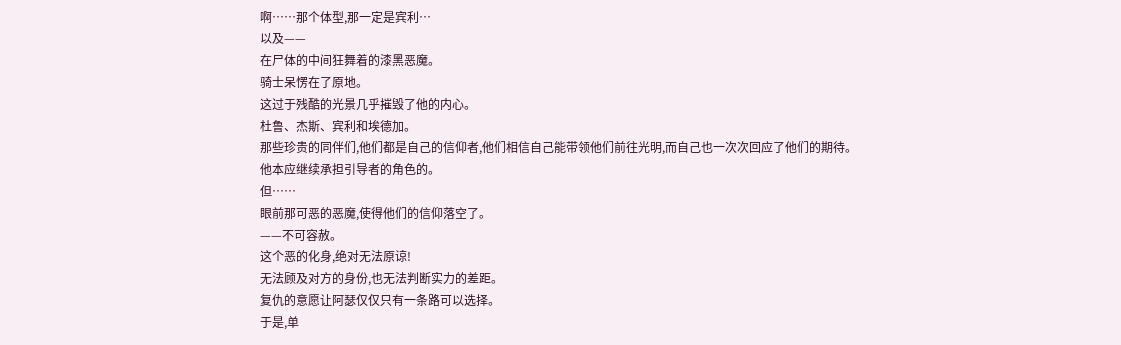啊……那个体型,那一定是宾利…
以及——
在尸体的中间狂舞着的漆黑恶魔。
骑士呆愣在了原地。
这过于残酷的光景几乎摧毁了他的内心。
杜鲁、杰斯、宾利和埃德加。
那些珍贵的同伴们,他们都是自己的信仰者,他们相信自己能带领他们前往光明,而自己也一次次回应了他们的期待。
他本应继续承担引导者的角色的。
但……
眼前那可恶的恶魔,使得他们的信仰落空了。
——不可容赦。
这个恶的化身,绝对无法原谅!
无法顾及对方的身份,也无法判断实力的差距。
复仇的意愿让阿瑟仅仅只有一条路可以选择。
于是,单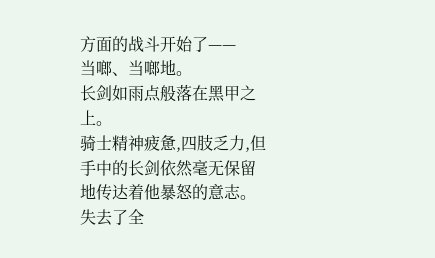方面的战斗开始了——
当啷、当啷地。
长剑如雨点般落在黑甲之上。
骑士精神疲惫,四肢乏力,但手中的长剑依然毫无保留地传达着他暴怒的意志。失去了全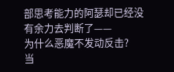部思考能力的阿瑟却已经没有余力去判断了——
为什么恶魔不发动反击?
当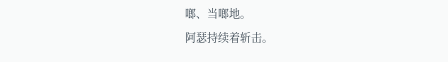啷、当啷地。
阿瑟持续着斩击。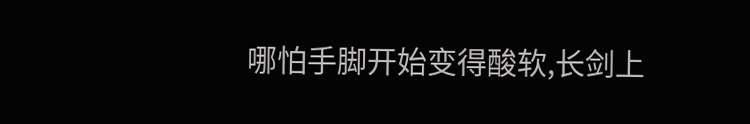哪怕手脚开始变得酸软,长剑上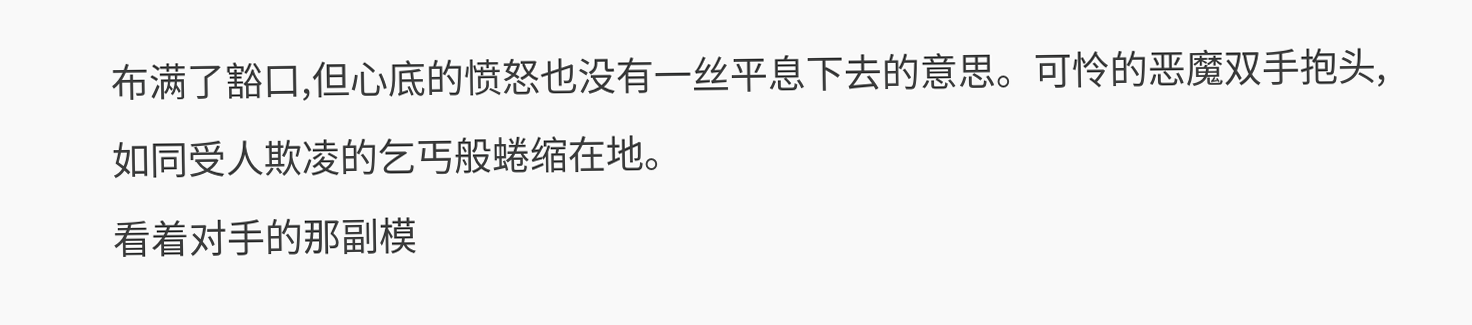布满了豁口,但心底的愤怒也没有一丝平息下去的意思。可怜的恶魔双手抱头,如同受人欺凌的乞丐般蜷缩在地。
看着对手的那副模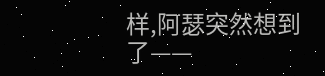样,阿瑟突然想到了——